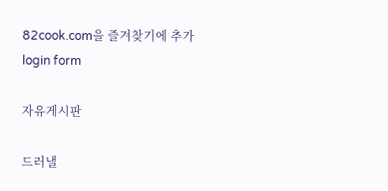82cook.com을 즐겨찾기에 추가
login form

자유게시판

드러낼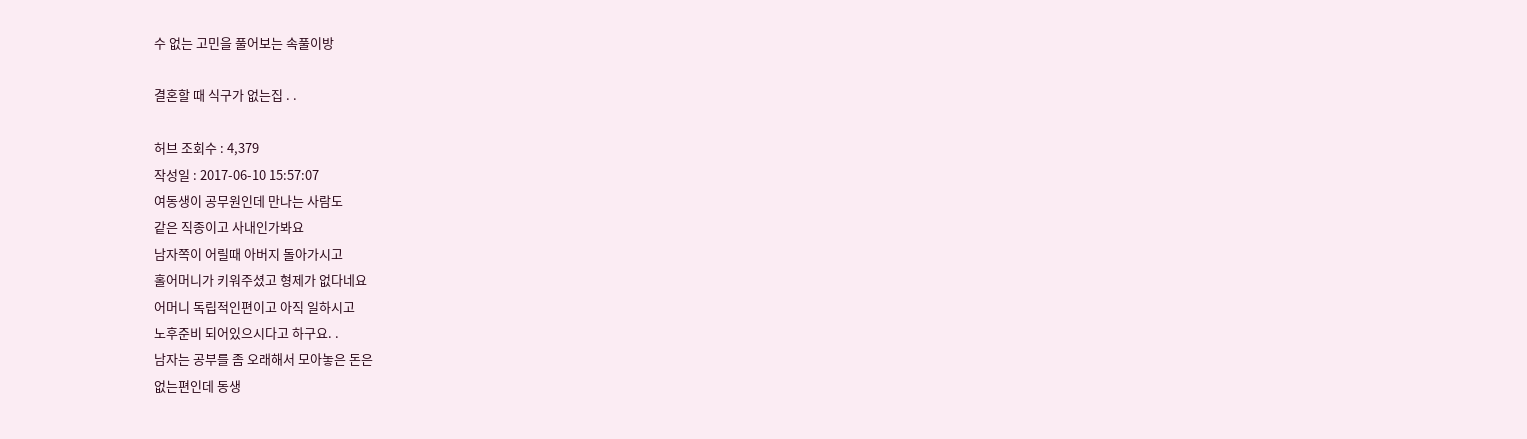수 없는 고민을 풀어보는 속풀이방

결혼할 때 식구가 없는집 . .

허브 조회수 : 4,379
작성일 : 2017-06-10 15:57:07
여동생이 공무원인데 만나는 사람도
같은 직종이고 사내인가봐요
남자쪽이 어릴때 아버지 돌아가시고
홀어머니가 키워주셨고 형제가 없다네요
어머니 독립적인편이고 아직 일하시고
노후준비 되어있으시다고 하구요. .
남자는 공부를 좀 오래해서 모아놓은 돈은
없는편인데 동생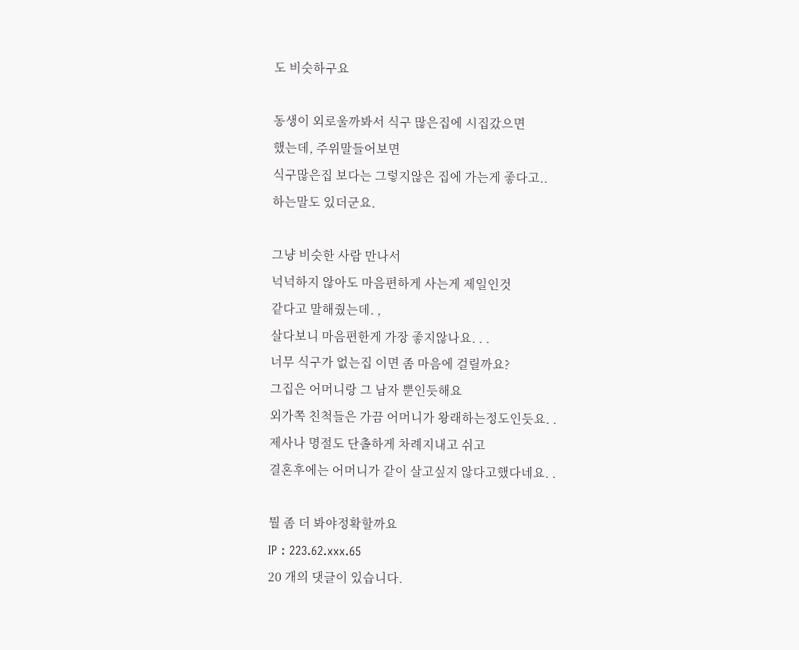도 비슷하구요

동생이 외로울까봐서 식구 많은집에 시집갔으면
했는데, 주위말들어보면
식구많은집 보다는 그렇지않은 집에 가는게 좋다고..
하는말도 있더군요.

그냥 비슷한 사람 만나서
넉넉하지 않아도 마음편하게 사는게 제일인것
같다고 말해줬는데. ,
살다보니 마음편한게 가장 좋지않나요. . .
너무 식구가 없는집 이면 좀 마음에 걸릴까요?
그집은 어머니랑 그 남자 뿐인듯해요
외가쪽 친척들은 가끔 어머니가 왕래하는정도인듯요. .
제사나 명절도 단촐하게 차례지내고 쉬고
결혼후에는 어머니가 같이 살고싶지 않다고했다네요. .

뭘 좀 더 봐야정확할까요
IP : 223.62.xxx.65
20 개의 댓글이 있습니다.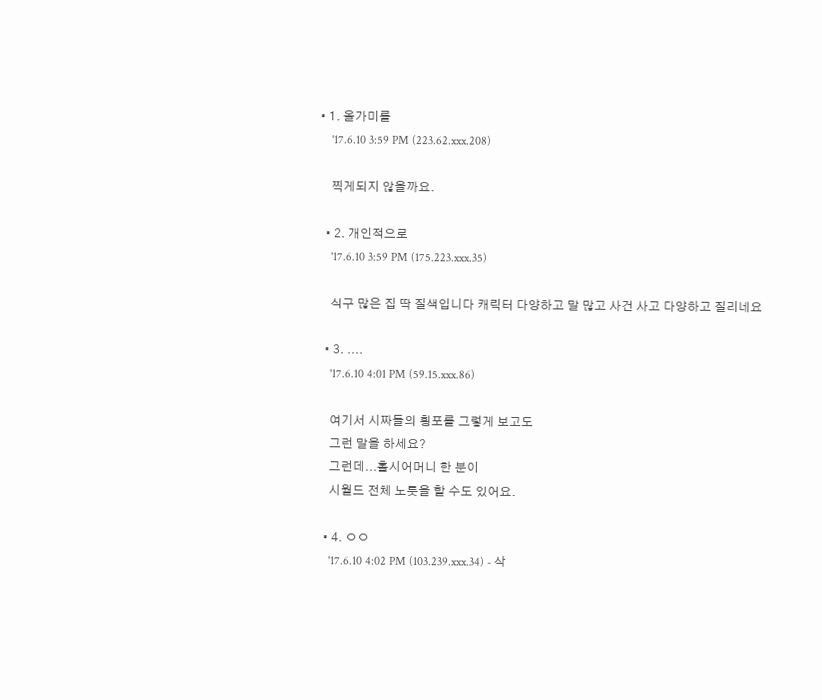• 1. 올가미를
    '17.6.10 3:59 PM (223.62.xxx.208)

    찍게되지 않을까요.

  • 2. 개인적으로
    '17.6.10 3:59 PM (175.223.xxx.35)

    식구 많은 집 딱 질색입니다 캐릭터 다양하고 말 많고 사건 사고 다양하고 질리네요

  • 3. ....
    '17.6.10 4:01 PM (59.15.xxx.86)

    여기서 시짜들의 횡포를 그렇게 보고도
    그런 말을 하세요?
    그런데...홀시어머니 한 분이
    시월드 전체 노룻을 할 수도 있어요.

  • 4. ㅇㅇ
    '17.6.10 4:02 PM (103.239.xxx.34) - 삭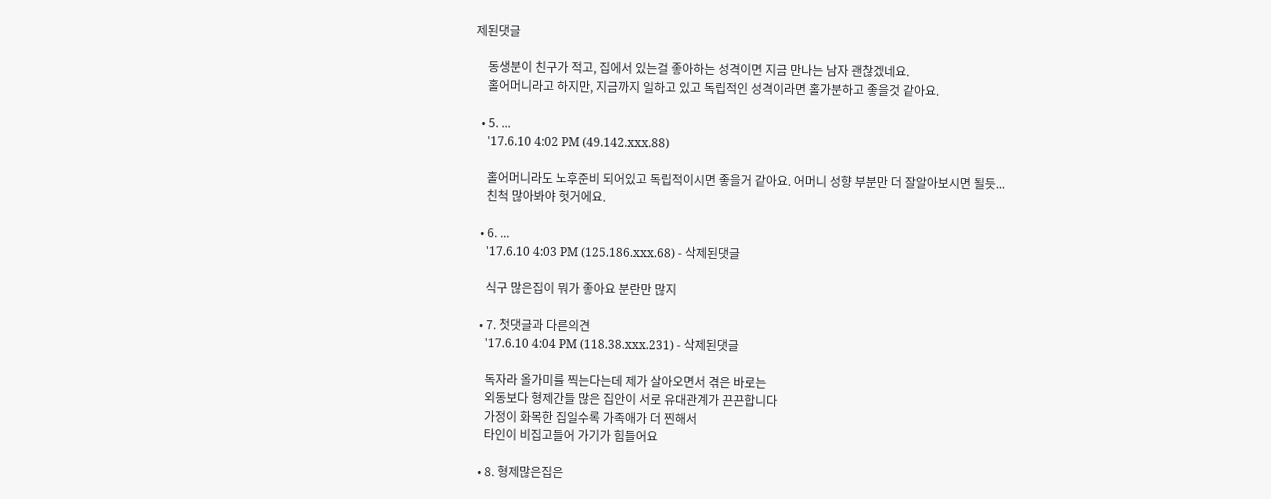제된댓글

    동생분이 친구가 적고, 집에서 있는걸 좋아하는 성격이면 지금 만나는 남자 괜찮겠네요.
    홀어머니라고 하지만, 지금까지 일하고 있고 독립적인 성격이라면 홀가분하고 좋을것 같아요.

  • 5. ...
    '17.6.10 4:02 PM (49.142.xxx.88)

    홀어머니라도 노후준비 되어있고 독립적이시면 좋을거 같아요. 어머니 성향 부분만 더 잘알아보시면 될듯...
    친척 많아봐야 헛거에요.

  • 6. ...
    '17.6.10 4:03 PM (125.186.xxx.68) - 삭제된댓글

    식구 많은집이 뭐가 좋아요 분란만 많지

  • 7. 첫댓글과 다른의견
    '17.6.10 4:04 PM (118.38.xxx.231) - 삭제된댓글

    독자라 올가미를 찍는다는데 제가 살아오면서 겪은 바로는
    외동보다 형제간들 많은 집안이 서로 유대관계가 끈끈합니다
    가정이 화목한 집일수록 가족애가 더 찐해서
    타인이 비집고들어 가기가 힘들어요

  • 8. 형제많은집은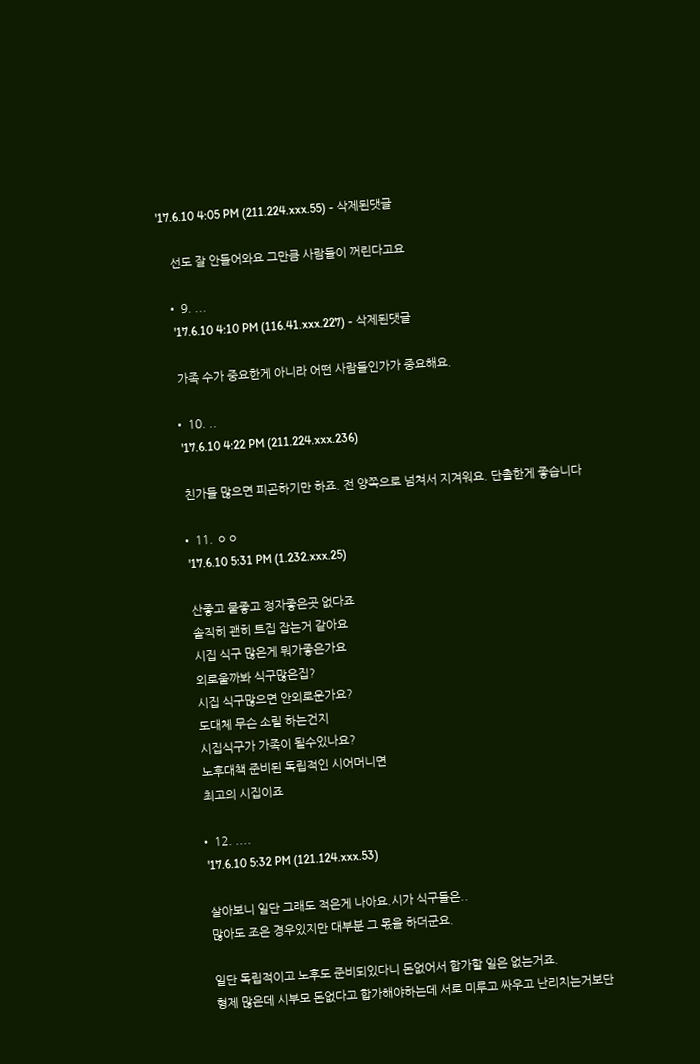'17.6.10 4:05 PM (211.224.xxx.55) - 삭제된댓글

    선도 잘 안들어와요 그만큼 사람들이 꺼린다고요

  • 9. ...
    '17.6.10 4:10 PM (116.41.xxx.227) - 삭제된댓글

    가족 수가 중요한게 아니라 어떤 사람들인가가 중요해요.

  • 10. ..
    '17.6.10 4:22 PM (211.224.xxx.236)

    친가들 많으면 피곤하기만 하죠. 전 양쪽으로 넘쳐서 지겨워요. 단촐한게 좋습니다

  • 11. ㅇㅇ
    '17.6.10 5:31 PM (1.232.xxx.25)

    산좋고 물좋고 정자좋은곳 없다죠
    솔직히 괜히 트집 잡는거 같아요
    시집 식구 많은게 뭐가좋은가요
    외로울까봐 식구많은집?
    시집 식구많으면 안외로운가요?
    도대체 무슨 소릴 하는건지
    시집식구가 가족이 될수있나요?
    노후대책 준비된 독립적인 시어머니면
    최고의 시집이죠

  • 12. ....
    '17.6.10 5:32 PM (121.124.xxx.53)

    살아보니 일단 그래도 적은게 나아요.시가 식구들은..
    많아도 조은 경우있지만 대부분 그 몫을 하더군요.

    일단 독립적이고 노후도 준비되있다니 돈없어서 합가할 일은 없는거죠.
    형제 많은데 시부모 돈없다고 합가해야하는데 서로 미루고 싸우고 난리치는거보단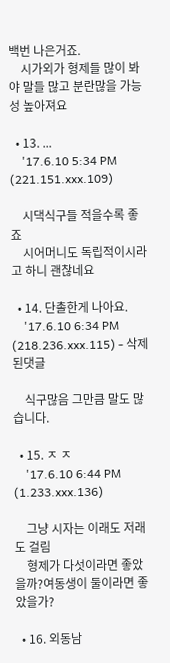백번 나은거죠.
    시가외가 형제들 많이 봐야 말들 많고 분란많을 가능성 높아져요

  • 13. ...
    '17.6.10 5:34 PM (221.151.xxx.109)

    시댁식구들 적을수록 좋죠
    시어머니도 독립적이시라고 하니 괜찮네요

  • 14. 단촐한게 나아요.
    '17.6.10 6:34 PM (218.236.xxx.115) - 삭제된댓글

    식구많음 그만큼 말도 많습니다.

  • 15. ㅈ ㅈ
    '17.6.10 6:44 PM (1.233.xxx.136)

    그냥 시자는 이래도 저래도 걸림
    형제가 다섯이라면 좋았을까?여동생이 둘이라면 좋았을가?

  • 16. 외동남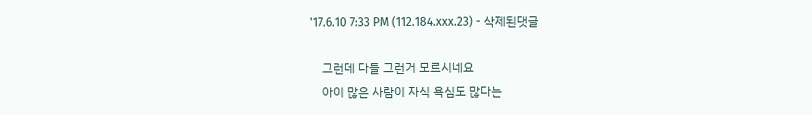'17.6.10 7:33 PM (112.184.xxx.23) - 삭제된댓글

    그런데 다들 그런거 모르시네요
    아이 많은 사람이 자식 욕심도 많다는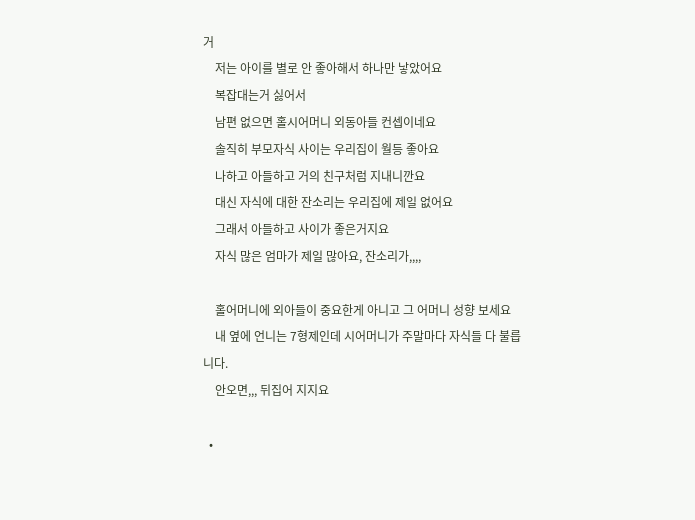거
    저는 아이를 별로 안 좋아해서 하나만 낳았어요
    복잡대는거 싫어서
    남편 없으면 홀시어머니 외동아들 컨셉이네요
    솔직히 부모자식 사이는 우리집이 월등 좋아요
    나하고 아들하고 거의 친구처럼 지내니깐요
    대신 자식에 대한 잔소리는 우리집에 제일 없어요
    그래서 아들하고 사이가 좋은거지요
    자식 많은 엄마가 제일 많아요, 잔소리가,,,,

    홀어머니에 외아들이 중요한게 아니고 그 어머니 성향 보세요
    내 옆에 언니는 7형제인데 시어머니가 주말마다 자식들 다 불릅니다.
    안오면,,, 뒤집어 지지요

  •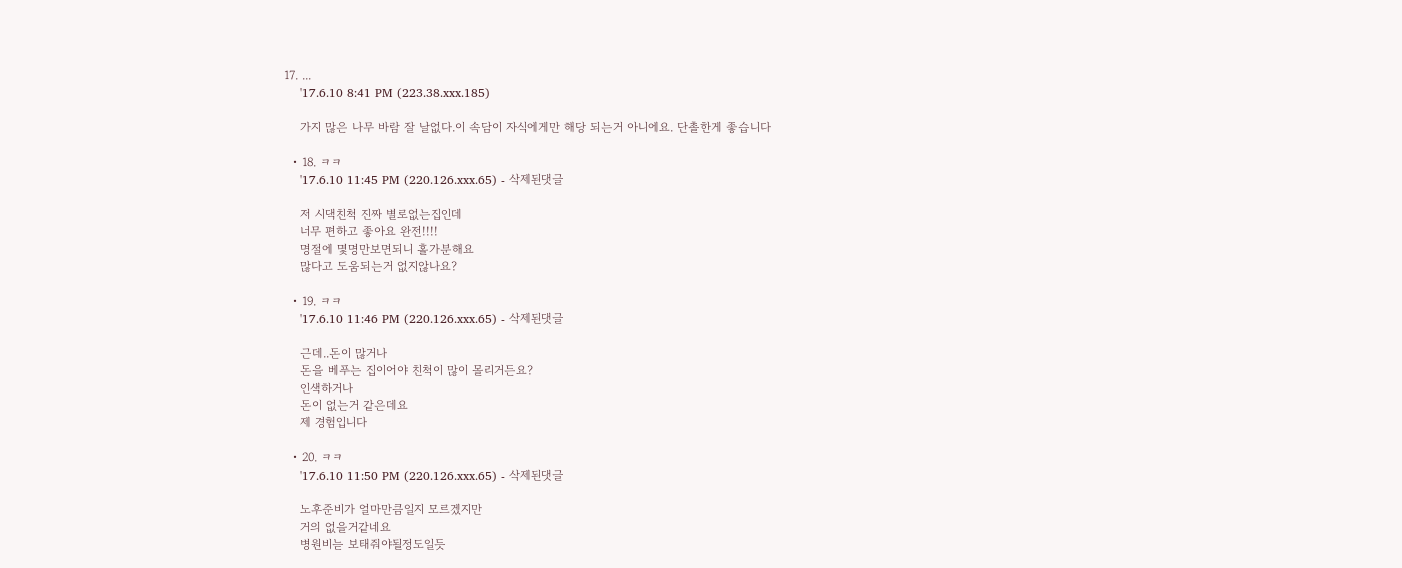17. ...
    '17.6.10 8:41 PM (223.38.xxx.185)

    가지 많은 나무 바람 잘 날없다.이 속담이 자식에게만 해당 되는거 아니에요. 단촐한게 좋습니다

  • 18. ㅋㅋ
    '17.6.10 11:45 PM (220.126.xxx.65) - 삭제된댓글

    저 시댁친척 진짜 별로없는집인데
    너무 편하고 좋아요 완전!!!!
    명절에 몇명만보면되니 홀가분해요
    많다고 도움되는거 없지않나요?

  • 19. ㅋㅋ
    '17.6.10 11:46 PM (220.126.xxx.65) - 삭제된댓글

    근데..돈이 많거나
    돈을 베푸는 집이어야 친척이 많이 몰리거든요?
    인색하거나
    돈이 없는거 같은데요
    제 경험입니다

  • 20. ㅋㅋ
    '17.6.10 11:50 PM (220.126.xxx.65) - 삭제된댓글

    노후준비가 얼마만큼일지 모르겠지만
    거의 없을거같네요
    병원비늗 보태줘야될정도일듯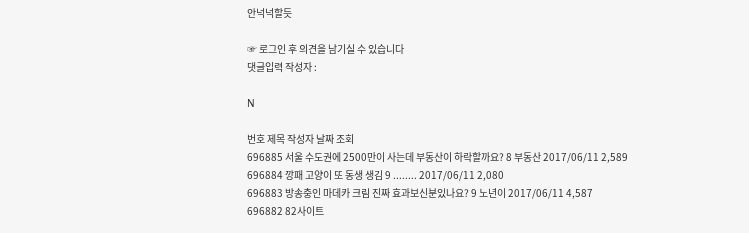안넉넉할듯

☞ 로그인 후 의견을 남기실 수 있습니다
댓글입력 작성자 :

N

번호 제목 작성자 날짜 조회
696885 서울 수도권에 2500만이 사는데 부동산이 하락할까요? 8 부동산 2017/06/11 2,589
696884 깡패 고양이 또 동생 생김 9 ........ 2017/06/11 2,080
696883 방송충인 마데카 크림 진짜 효과보신분있나요? 9 노년이 2017/06/11 4,587
696882 82사이트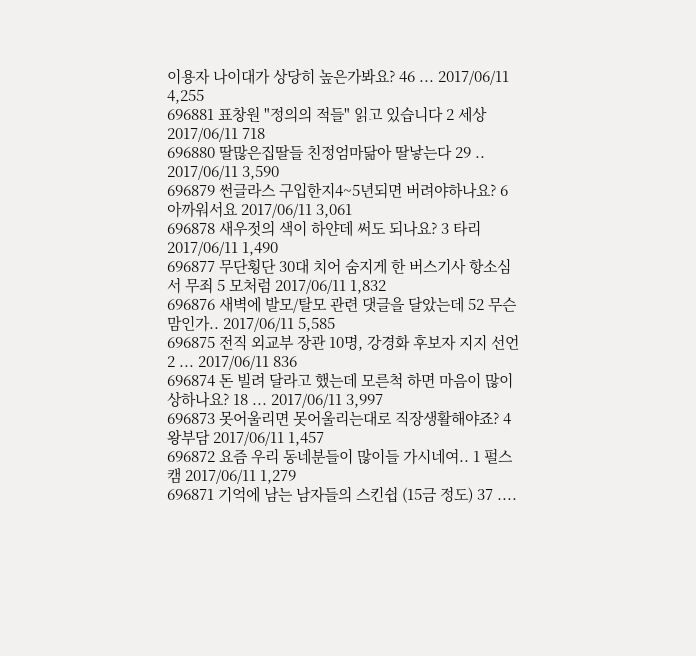이용자 나이대가 상당히 높은가봐요? 46 ... 2017/06/11 4,255
696881 표창원 "정의의 적들" 읽고 있습니다 2 세상 2017/06/11 718
696880 딸많은집딸들 친정엄마닮아 딸낳는다 29 .. 2017/06/11 3,590
696879 썬글라스 구입한지4~5년되면 버려야하나요? 6 아까워서요 2017/06/11 3,061
696878 새우젓의 색이 하얀데 써도 되나요? 3 타리 2017/06/11 1,490
696877 무단횡단 30대 치어 숨지게 한 버스기사 항소심서 무죄 5 모처럼 2017/06/11 1,832
696876 새벽에 발모/탈모 관련 댓글을 달았는데 52 무슨 맘인가.. 2017/06/11 5,585
696875 전직 외교부 장관 10명, 강경화 후보자 지지 선언 2 ... 2017/06/11 836
696874 돈 빌려 달라고 했는데 모른척 하면 마음이 많이 상하나요? 18 ... 2017/06/11 3,997
696873 못어울리면 못어울리는대로 직장생활해야죠? 4 왕부담 2017/06/11 1,457
696872 요즘 우리 동네분들이 많이들 가시네여.. 1 펄스캠 2017/06/11 1,279
696871 기억에 남는 남자들의 스킨쉽 (15금 정도) 37 ....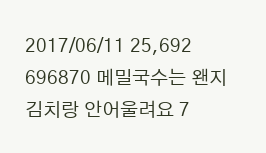2017/06/11 25,692
696870 메밀국수는 왠지 김치랑 안어울려요 7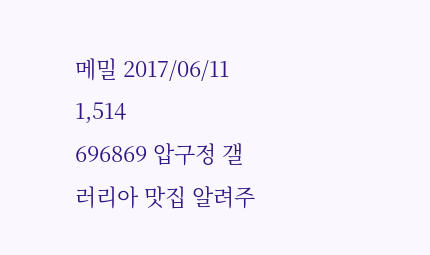메밀 2017/06/11 1,514
696869 압구정 갤러리아 맛집 알려주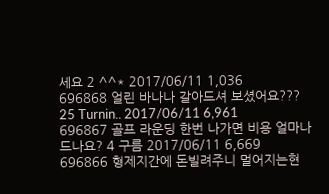세요 2 ^^* 2017/06/11 1,036
696868 얼린 바나나 갈아드셔 보셨어요??? 25 Turnin.. 2017/06/11 6,961
696867 골프 라운딩 한번 나가면 비용 얼마나 드나요? 4 구름 2017/06/11 6,669
696866 형제지간에 돈빌려주니 멀어지는현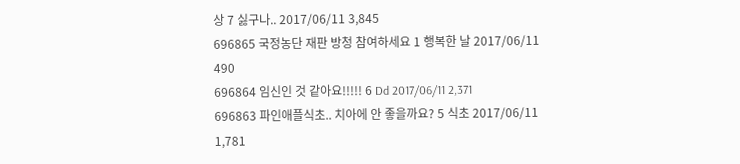상 7 싫구나.. 2017/06/11 3,845
696865 국정농단 재판 방청 참여하세요 1 행복한 날 2017/06/11 490
696864 임신인 것 같아요!!!!! 6 Dd 2017/06/11 2,371
696863 파인애플식초.. 치아에 안 좋을까요? 5 식초 2017/06/11 1,781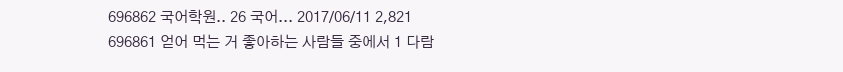696862 국어학원.. 26 국어... 2017/06/11 2,821
696861 얻어 먹는 거 좋아하는 사람들 중에서 1 다람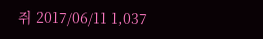쥐 2017/06/11 1,037